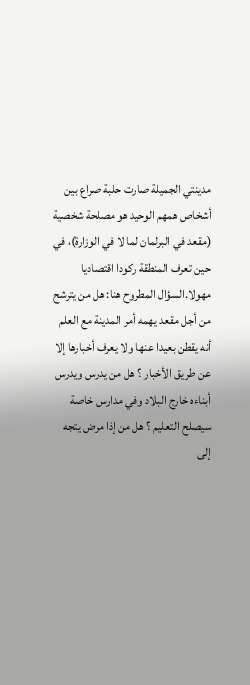مدينتي الجميلة صارت حلبة صراع بين أشخاص همهم الوحيد هو مصلحة شخصية (مقعد في البرلمان لما لا في الوزارة)، في حين تعرف المنطقة ركودا اقتصاديا مهولا.السؤال المطروح هنا: هل من يترشح من أجل مقعد يهمه أمر المدينة مع العلم أنه يقطن بعيدا عنها ولا يعرف أخبارها إلا عن طريق الأخبار ؟ هل من يدرس ويدرس أبناءه خارج البلاد وفي مدارس خاصة سيصلح التعليم ؟ هل من إذا مرض يتجه إلى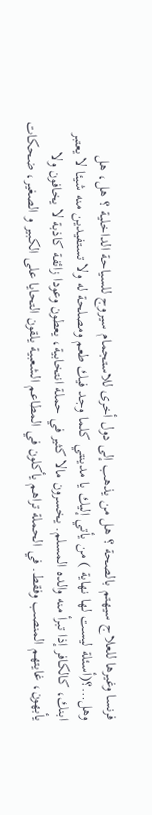فرنسا وغيرها للعلاج سيهتم بالصحة ؟ هل من يذهب إلى دول أخرى للاستجمام سيروج للسياحة الداخلية ؟ هل، هل وهل…؟(أسئلة ليست لها نهاية ) من يأتي إليك يا مدينتي كلما وجد فيك طعم ومصلحة له ولا تستفيدين منه شيئا لا يعتبر ابنك، كالكافر إذا تبرأ منه والده المسلم. يخسرون مالا كثير في حملة انتخابية، يعطون وعودا زائفة كاذبة لا يخافون ولا يأبهون، غايتهم المنصب وفقط. في الحملة تراهم يأكلون في المطاعم الشعبية يلقون التحايا على الكبير و الصغير، ضحكات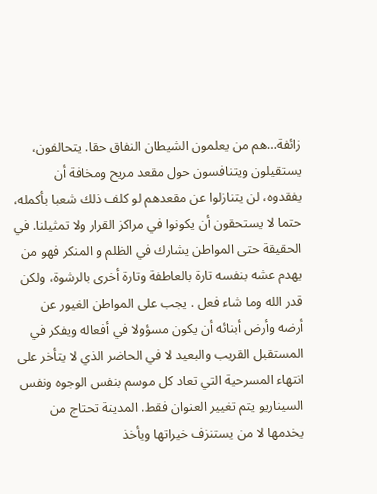زائفة…هم من يعلمون الشيطان النفاق حقا. يتحالفون، يستقيلون ويتنافسون حول مقعد مريح ومخافة أن يفقدوه، لن يتنازلوا عن مقعدهم لو كلف ذلك شعبا بأكمله، حتما لا يستحقون أن يكونوا في مراكز القرار ولا تمثيلنا. في الحقيقة حتى المواطن يشارك في الظلم و المنكر فهو من يهدم عشه بنفسه تارة بالعاطفة وتارة أخرى بالرشوة، ولكن قدر الله وما شاء فعل . يجب على المواطن الغيور عن أرضه وأرض أبنائه أن يكون مسؤولا في أفعاله ويفكر في المستقبل القريب والبعيد لا في الحاضر الذي لا يتأخر على انتهاء المسرحية التي تعاد كل موسم بنفس الوجوه ونفس السيناريو يتم تغيير العنوان فقط. المدينة تحتاج من يخدمها لا من يستنزف خيراتها ويأخذ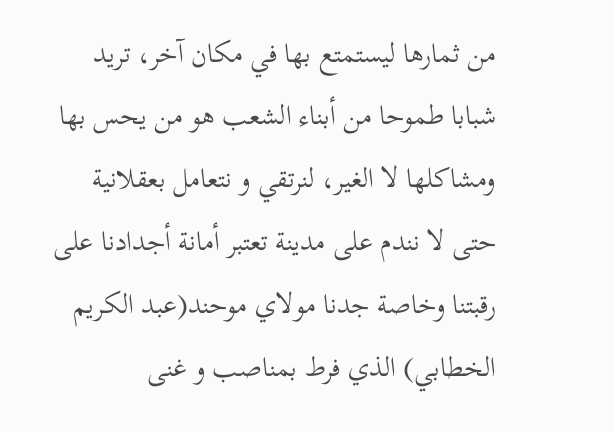من ثمارها ليستمتع بها في مكان آخر، تريد شبابا طموحا من أبناء الشعب هو من يحس بها ومشاكلها لا الغير، لنرتقي و نتعامل بعقلانية حتى لا نندم على مدينة تعتبر أمانة أجدادنا على رقبتنا وخاصة جدنا مولاي موحند(عبد الكريم الخطابي) الذي فرط بمناصب و غنى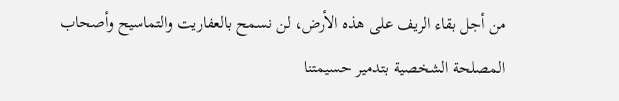من أجل بقاء الريف على هذه الأرض، لن نسمح بالعفاريت والتماسيح وأصحاب المصلحة الشخصية بتدمير حسيمتنا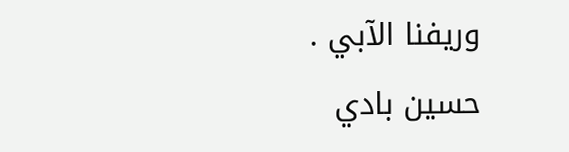وريفنا الآبي .
حسين بادي